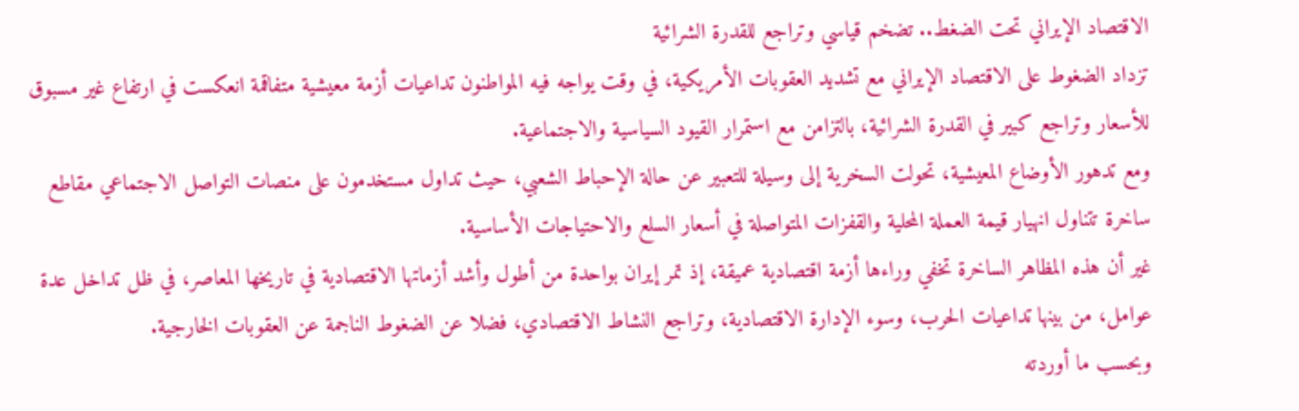الاقتصاد الإيراني تحت الضغط.. تضخم قياسي وتراجع للقدرة الشرائية
تزداد الضغوط على الاقتصاد الإيراني مع تشديد العقوبات الأمريكية، في وقت يواجه فيه المواطنون تداعيات أزمة معيشية متفاقمة انعكست في ارتفاع غير مسبوق للأسعار وتراجع كبير في القدرة الشرائية، بالتزامن مع استمرار القيود السياسية والاجتماعية.
ومع تدهور الأوضاع المعيشية، تحولت السخرية إلى وسيلة للتعبير عن حالة الإحباط الشعبي، حيث تداول مستخدمون على منصات التواصل الاجتماعي مقاطع ساخرة تتناول انهيار قيمة العملة المحلية والقفزات المتواصلة في أسعار السلع والاحتياجات الأساسية.
غير أن هذه المظاهر الساخرة تخفي وراءها أزمة اقتصادية عميقة، إذ تمر إيران بواحدة من أطول وأشد أزماتها الاقتصادية في تاريخها المعاصر، في ظل تداخل عدة عوامل، من بينها تداعيات الحرب، وسوء الإدارة الاقتصادية، وتراجع النشاط الاقتصادي، فضلا عن الضغوط الناجمة عن العقوبات الخارجية.
وبحسب ما أوردته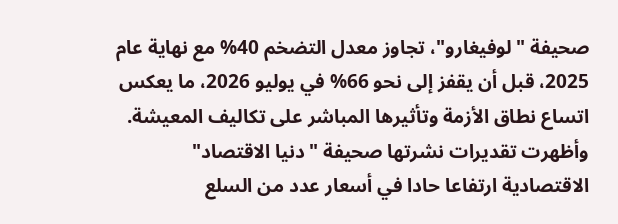صحيفة "لوفيغارو"، تجاوز معدل التضخم 40% مع نهاية عام 2025، قبل أن يقفز إلى نحو 66% في يوليو 2026، ما يعكس اتساع نطاق الأزمة وتأثيرها المباشر على تكاليف المعيشة.
وأظهرت تقديرات نشرتها صحيفة "دنيا الاقتصاد" الاقتصادية ارتفاعا حادا في أسعار عدد من السلع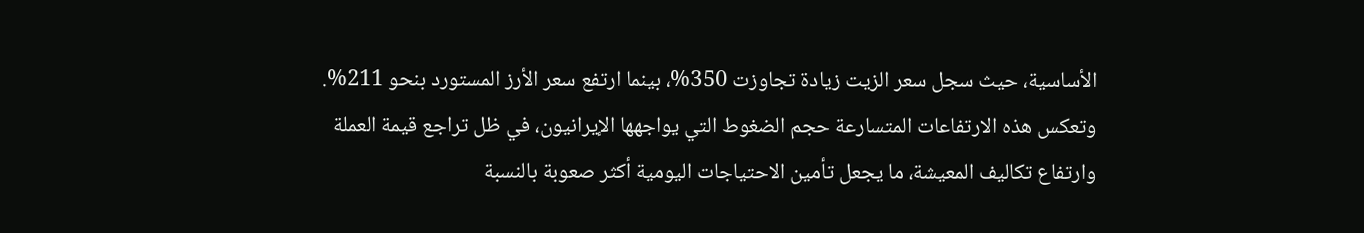الأساسية، حيث سجل سعر الزيت زيادة تجاوزت 350%، بينما ارتفع سعر الأرز المستورد بنحو 211%.
وتعكس هذه الارتفاعات المتسارعة حجم الضغوط التي يواجهها الإيرانيون، في ظل تراجع قيمة العملة وارتفاع تكاليف المعيشة، ما يجعل تأمين الاحتياجات اليومية أكثر صعوبة بالنسبة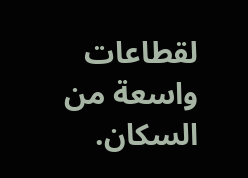لقطاعات واسعة من السكان.